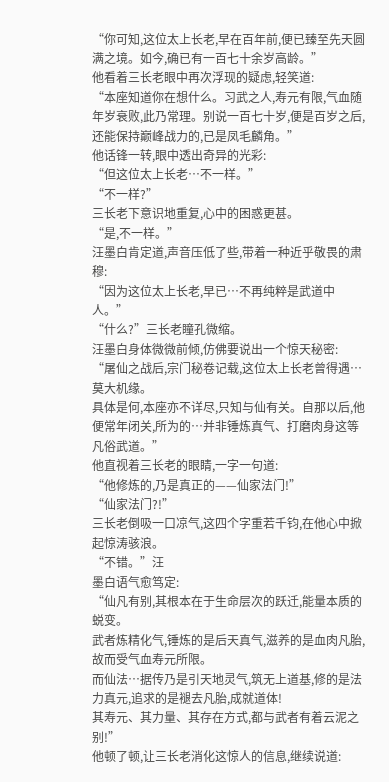“你可知,这位太上长老,早在百年前,便已臻至先天圆满之境。如今,确已有一百七十余岁高龄。”
他看着三长老眼中再次浮现的疑虑,轻笑道:
“本座知道你在想什么。习武之人,寿元有限,气血随年岁衰败,此乃常理。别说一百七十岁,便是百岁之后,还能保持巅峰战力的,已是凤毛麟角。”
他话锋一转,眼中透出奇异的光彩:
“但这位太上长老…不一样。”
“不一样?”
三长老下意识地重复,心中的困惑更甚。
“是,不一样。”
汪墨白肯定道,声音压低了些,带着一种近乎敬畏的肃穆:
“因为这位太上长老,早已…不再纯粹是武道中人。”
“什么?”三长老瞳孔微缩。
汪墨白身体微微前倾,仿佛要说出一个惊天秘密:
“屠仙之战后,宗门秘卷记载,这位太上长老曾得遇…莫大机缘。
具体是何,本座亦不详尽,只知与仙有关。自那以后,他便常年闭关,所为的…并非锤炼真气、打磨肉身这等凡俗武道。”
他直视着三长老的眼睛,一字一句道:
“他修炼的,乃是真正的——仙家法门!”
“仙家法门?!”
三长老倒吸一口凉气,这四个字重若千钧,在他心中掀起惊涛骇浪。
“不错。”汪
墨白语气愈笃定:
“仙凡有别,其根本在于生命层次的跃迁,能量本质的蜕变。
武者炼精化气,锤炼的是后天真气,滋养的是血肉凡胎,故而受气血寿元所限。
而仙法…据传乃是引天地灵气,筑无上道基,修的是法力真元,追求的是褪去凡胎,成就道体!
其寿元、其力量、其存在方式,都与武者有着云泥之别!”
他顿了顿,让三长老消化这惊人的信息,继续说道: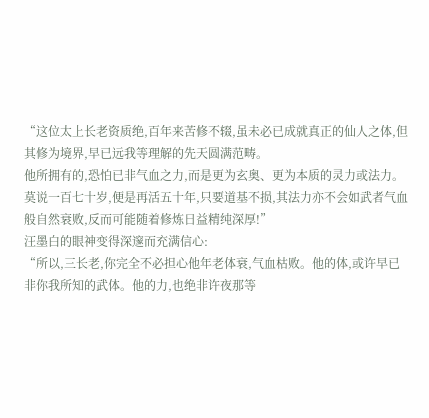“这位太上长老资质绝,百年来苦修不辍,虽未必已成就真正的仙人之体,但其修为境界,早已远我等理解的先天圆满范畴。
他所拥有的,恐怕已非气血之力,而是更为玄奥、更为本质的灵力或法力。
莫说一百七十岁,便是再活五十年,只要道基不损,其法力亦不会如武者气血般自然衰败,反而可能随着修炼日益精纯深厚!”
汪墨白的眼神变得深邃而充满信心:
“所以,三长老,你完全不必担心他年老体衰,气血枯败。他的体,或许早已非你我所知的武体。他的力,也绝非许夜那等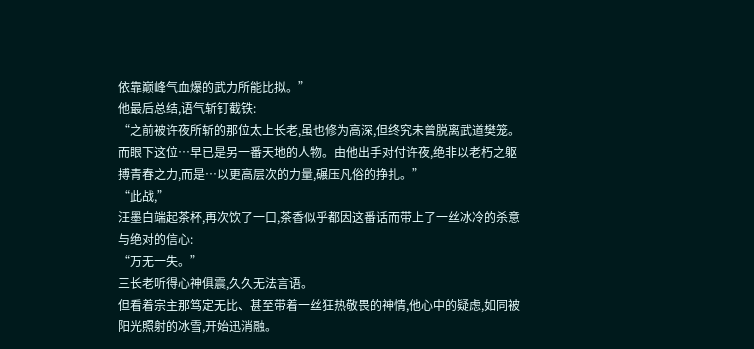依靠巅峰气血爆的武力所能比拟。”
他最后总结,语气斩钉截铁:
“之前被许夜所斩的那位太上长老,虽也修为高深,但终究未曾脱离武道樊笼。
而眼下这位…早已是另一番天地的人物。由他出手对付许夜,绝非以老朽之躯搏青春之力,而是…以更高层次的力量,碾压凡俗的挣扎。”
“此战,”
汪墨白端起茶杯,再次饮了一口,茶香似乎都因这番话而带上了一丝冰冷的杀意与绝对的信心:
“万无一失。”
三长老听得心神俱震,久久无法言语。
但看着宗主那笃定无比、甚至带着一丝狂热敬畏的神情,他心中的疑虑,如同被阳光照射的冰雪,开始迅消融。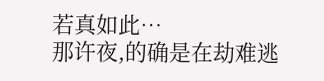若真如此…
那许夜,的确是在劫难逃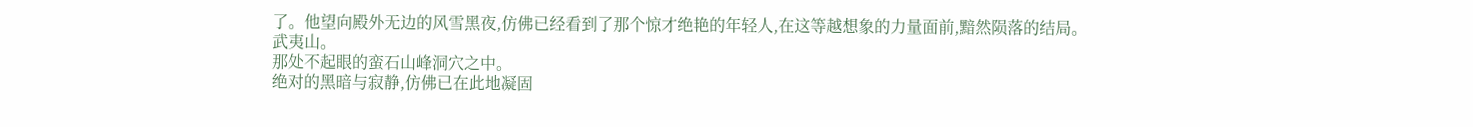了。他望向殿外无边的风雪黑夜,仿佛已经看到了那个惊才绝艳的年轻人,在这等越想象的力量面前,黯然陨落的结局。
武夷山。
那处不起眼的蛮石山峰洞穴之中。
绝对的黑暗与寂静,仿佛已在此地凝固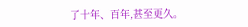了十年、百年,甚至更久。